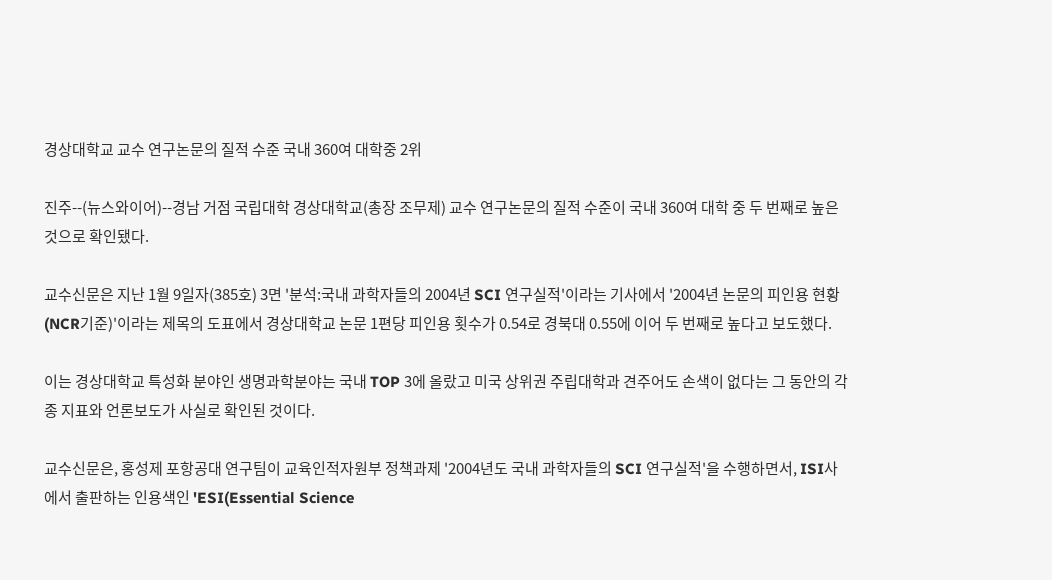경상대학교 교수 연구논문의 질적 수준 국내 360여 대학중 2위

진주--(뉴스와이어)--경남 거점 국립대학 경상대학교(총장 조무제) 교수 연구논문의 질적 수준이 국내 360여 대학 중 두 번째로 높은 것으로 확인됐다.

교수신문은 지난 1월 9일자(385호) 3면 '분석:국내 과학자들의 2004년 SCI 연구실적'이라는 기사에서 '2004년 논문의 피인용 현황(NCR기준)'이라는 제목의 도표에서 경상대학교 논문 1편당 피인용 횟수가 0.54로 경북대 0.55에 이어 두 번째로 높다고 보도했다.

이는 경상대학교 특성화 분야인 생명과학분야는 국내 TOP 3에 올랐고 미국 상위권 주립대학과 견주어도 손색이 없다는 그 동안의 각종 지표와 언론보도가 사실로 확인된 것이다.

교수신문은, 홍성제 포항공대 연구팀이 교육인적자원부 정책과제 '2004년도 국내 과학자들의 SCI 연구실적'을 수행하면서, ISI사에서 출판하는 인용색인 'ESI(Essential Science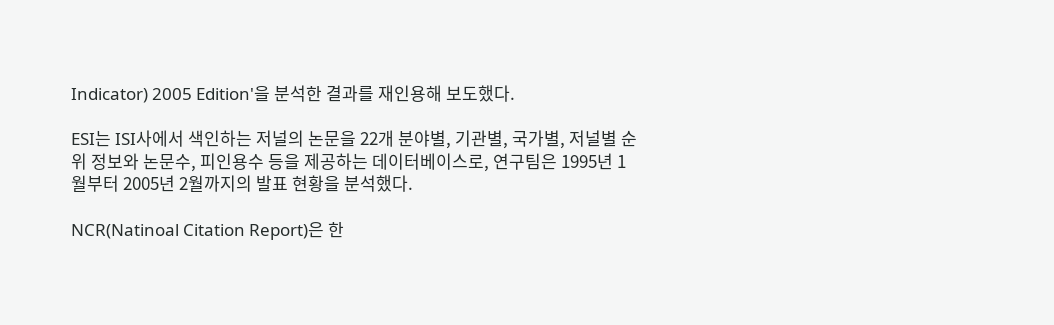Indicator) 2005 Edition'을 분석한 결과를 재인용해 보도했다.

ESI는 ISI사에서 색인하는 저널의 논문을 22개 분야별, 기관별, 국가별, 저널별 순위 정보와 논문수, 피인용수 등을 제공하는 데이터베이스로, 연구팀은 1995년 1월부터 2005년 2월까지의 발표 현황을 분석했다.

NCR(Natinoal Citation Report)은 한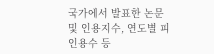국가에서 발표한 논문 및 인용지수, 연도별 피인용수 등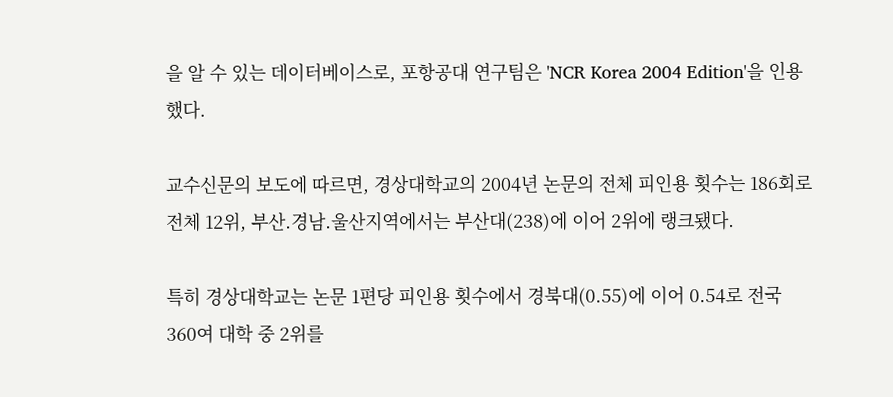을 알 수 있는 데이터베이스로, 포항공대 연구팀은 'NCR Korea 2004 Edition'을 인용했다.

교수신문의 보도에 따르면, 경상대학교의 2004년 논문의 전체 피인용 횟수는 186회로 전체 12위, 부산.경남.울산지역에서는 부산대(238)에 이어 2위에 랭크됐다.

특히 경상대학교는 논문 1편당 피인용 횟수에서 경북대(0.55)에 이어 0.54로 전국 360여 대학 중 2위를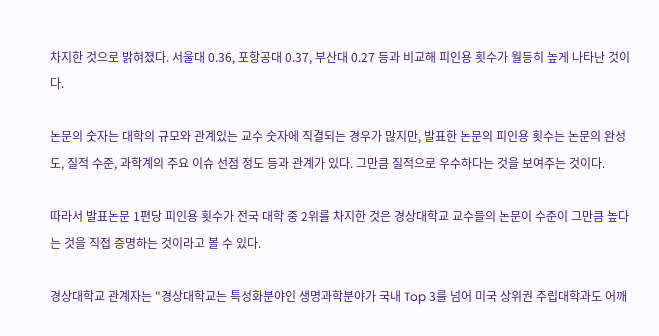차지한 것으로 밝혀졌다. 서울대 0.36, 포항공대 0.37, 부산대 0.27 등과 비교해 피인용 횟수가 월등히 높게 나타난 것이다.

논문의 숫자는 대학의 규모와 관계있는 교수 숫자에 직결되는 경우가 많지만, 발표한 논문의 피인용 횟수는 논문의 완성도, 질적 수준, 과학계의 주요 이슈 선점 정도 등과 관계가 있다. 그만큼 질적으로 우수하다는 것을 보여주는 것이다.

따라서 발표논문 1편당 피인용 횟수가 전국 대학 중 2위를 차지한 것은 경상대학교 교수들의 논문이 수준이 그만큼 높다는 것을 직접 증명하는 것이라고 볼 수 있다.

경상대학교 관계자는 "경상대학교는 특성화분야인 생명과학분야가 국내 Top 3를 넘어 미국 상위권 주립대학과도 어깨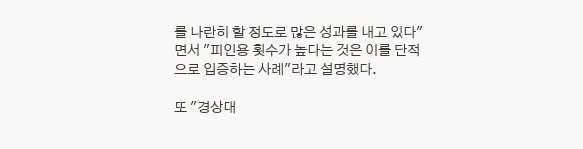를 나란히 할 정도로 많은 성과를 내고 있다"면서 "피인용 횟수가 높다는 것은 이를 단적으로 입증하는 사례"라고 설명했다.

또 "경상대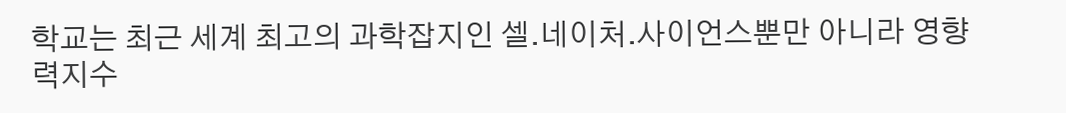학교는 최근 세계 최고의 과학잡지인 셀.네이처.사이언스뿐만 아니라 영향력지수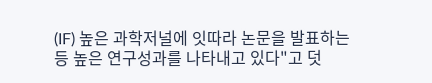(IF) 높은 과학저널에 잇따라 논문을 발표하는 등 높은 연구성과를 나타내고 있다"고 덧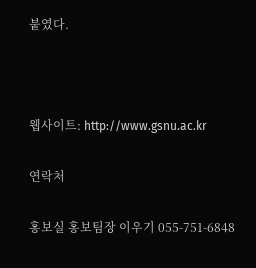붙였다.



웹사이트: http://www.gsnu.ac.kr

연락처

홍보실 홍보팀장 이우기 055-751-6848